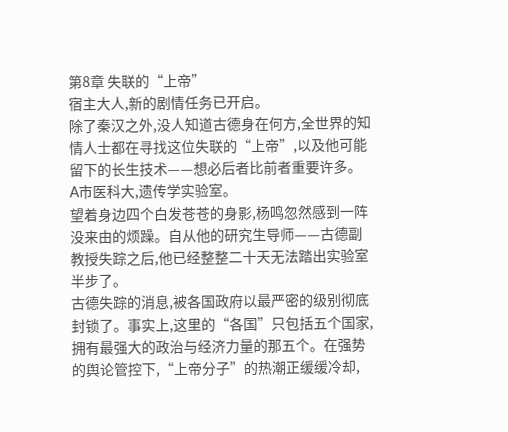第8章 失联的“上帝”
宿主大人,新的剧情任务已开启。
除了秦汉之外,没人知道古德身在何方,全世界的知情人士都在寻找这位失联的“上帝”,以及他可能留下的长生技术——想必后者比前者重要许多。
A市医科大,遗传学实验室。
望着身边四个白发苍苍的身影,杨鸣忽然感到一阵没来由的烦躁。自从他的研究生导师——古德副教授失踪之后,他已经整整二十天无法踏出实验室半步了。
古德失踪的消息,被各国政府以最严密的级别彻底封锁了。事实上,这里的“各国”只包括五个国家,拥有最强大的政治与经济力量的那五个。在强势的舆论管控下,“上帝分子”的热潮正缓缓冷却,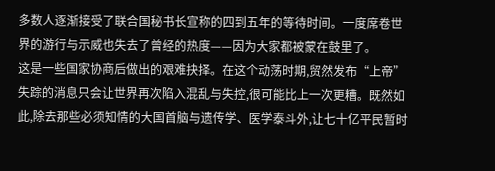多数人逐渐接受了联合国秘书长宣称的四到五年的等待时间。一度席卷世界的游行与示威也失去了曾经的热度——因为大家都被蒙在鼓里了。
这是一些国家协商后做出的艰难抉择。在这个动荡时期,贸然发布“上帝”失踪的消息只会让世界再次陷入混乱与失控,很可能比上一次更糟。既然如此,除去那些必须知情的大国首脑与遗传学、医学泰斗外,让七十亿平民暂时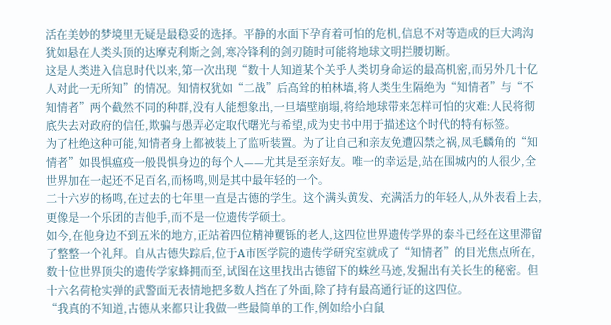活在美妙的梦境里无疑是最稳妥的选择。平静的水面下孕育着可怕的危机,信息不对等造成的巨大鸿沟犹如悬在人类头顶的达摩克利斯之剑,寒冷锋利的剑刃随时可能将地球文明拦腰切断。
这是人类进入信息时代以来,第一次出现“数十人知道某个关乎人类切身命运的最高机密,而另外几十亿人对此一无所知”的情况。知情权犹如“二战”后高耸的柏林墙,将人类生生隔绝为“知情者”与“不知情者”两个截然不同的种群,没有人能想象出,一旦墙壁崩塌,将给地球带来怎样可怕的灾难:人民将彻底失去对政府的信任,欺骗与愚弄必定取代曙光与希望,成为史书中用于描述这个时代的特有标签。
为了杜绝这种可能,知情者身上都被装上了监听装置。为了让自己和亲友免遭囚禁之祸,凤毛麟角的“知情者”如畏惧瘟疫一般畏惧身边的每个人——尤其是至亲好友。唯一的幸运是,站在围城内的人很少,全世界加在一起还不足百名,而杨鸣,则是其中最年轻的一个。
二十六岁的杨鸣,在过去的七年里一直是古德的学生。这个满头黄发、充满活力的年轻人,从外表看上去,更像是一个乐团的吉他手,而不是一位遗传学硕士。
如今,在他身边不到五米的地方,正站着四位精神矍铄的老人,这四位世界遗传学界的泰斗已经在这里滞留了整整一个礼拜。自从古德失踪后,位于A市医学院的遗传学研究室就成了“知情者”的目光焦点所在,数十位世界顶尖的遗传学家蜂拥而至,试图在这里找出古德留下的蛛丝马迹,发掘出有关长生的秘密。但十六名荷枪实弹的武警面无表情地把多数人挡在了外面,除了持有最高通行证的这四位。
“我真的不知道,古德从来都只让我做一些最简单的工作,例如给小白鼠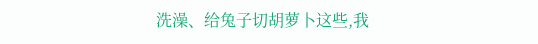洗澡、给兔子切胡萝卜这些,我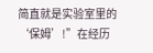简直就是实验室里的‘保姆’!”在经历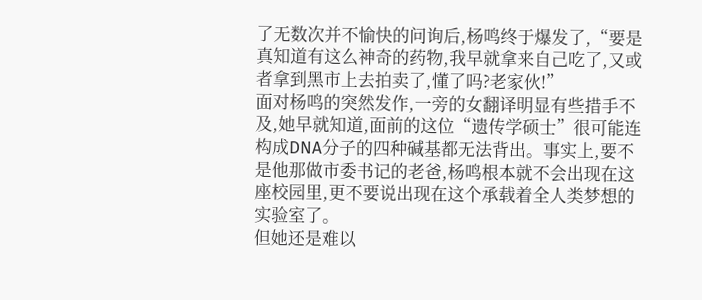了无数次并不愉快的问询后,杨鸣终于爆发了,“要是真知道有这么神奇的药物,我早就拿来自己吃了,又或者拿到黑市上去拍卖了,懂了吗?老家伙!”
面对杨鸣的突然发作,一旁的女翻译明显有些措手不及,她早就知道,面前的这位“遗传学硕士”很可能连构成DNA分子的四种碱基都无法背出。事实上,要不是他那做市委书记的老爸,杨鸣根本就不会出现在这座校园里,更不要说出现在这个承载着全人类梦想的实验室了。
但她还是难以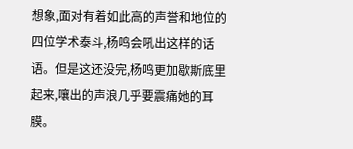想象,面对有着如此高的声誉和地位的四位学术泰斗,杨鸣会吼出这样的话语。但是这还没完,杨鸣更加歇斯底里起来,嚷出的声浪几乎要震痛她的耳膜。